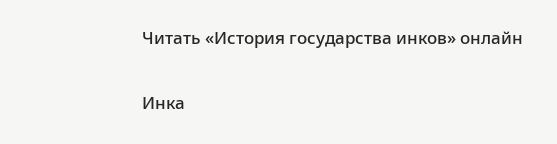Читать «История государства инков» онлайн

Инка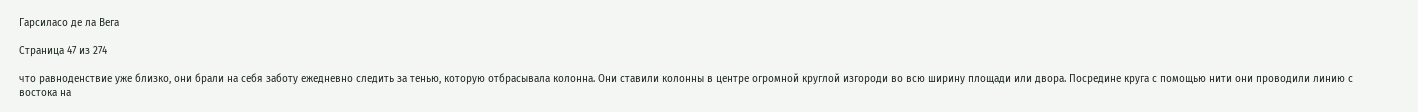Гарсиласо де ла Вега

Страница 47 из 274

что равноденствие уже близко, они брали на себя заботу ежедневно следить за тенью, которую отбрасывала колонна. Они ставили колонны в центре огромной круглой изгороди во всю ширину площади или двора. Посредине круга с помощью нити они проводили линию с востока на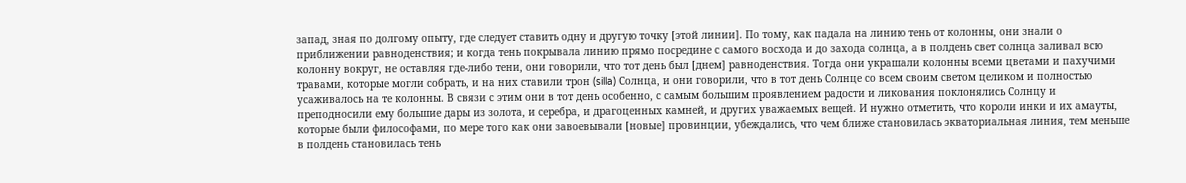запад, зная по долгому опыту, где следует ставить одну и другую точку [этой линии]. По тому, как падала на линию тень от колонны, они знали о приближении равноденствия; и когда тень покрывала линию прямо посредине с самого восхода и до захода солнца, а в полдень свет солнца заливал всю колонну вокруг, не оставляя где-либо тени, они говорили, что тот день был [днем] равноденствия. Тогда они украшали колонны всеми цветами и пахучими травами, которые могли собрать, и на них ставили трон (silla) Солнца, и они говорили, что в тот день Солнце со всем своим светом целиком и полностью усаживалось на те колонны. В связи с этим они в тот день особенно, с самым большим проявлением радости и ликования поклонялись Солнцу и преподносили ему большие дары из золота, и серебра, и драгоценных камней, и других уважаемых вещей. И нужно отметить, что короли инки и их амауты, которые были философами, по мере того как они завоевывали [новые] провинции, убеждались, что чем ближе становилась экваториальная линия, тем меньше в полдень становилась тень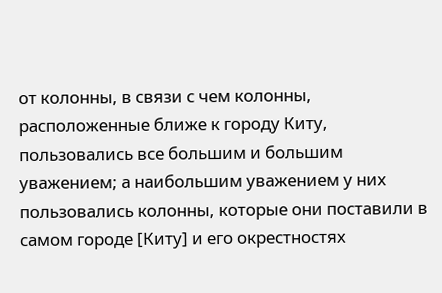от колонны, в связи с чем колонны, расположенные ближе к городу Киту, пользовались все большим и большим уважением; а наибольшим уважением у них пользовались колонны, которые они поставили в самом городе [Киту] и его окрестностях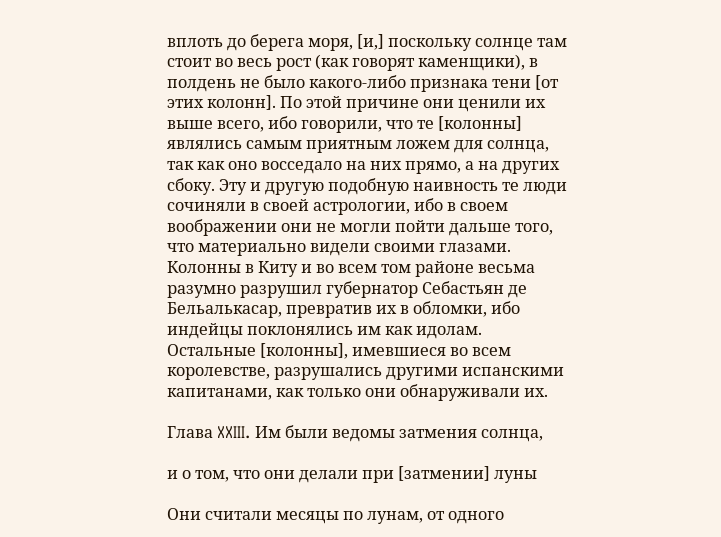вплоть до берега моря, [и,] поскольку солнце там стоит во весь рост (как говорят каменщики), в полдень не было какого-либо признака тени [от этих колонн]. По этой причине они ценили их выше всего, ибо говорили, что те [колонны] являлись самым приятным ложем для солнца, так как оно восседало на них прямо, а на других сбоку. Эту и другую подобную наивность те люди сочиняли в своей астрологии, ибо в своем воображении они не могли пойти дальше того, что материально видели своими глазами. Колонны в Киту и во всем том районе весьма разумно разрушил губернатор Себастьян де Бельалькасар, превратив их в обломки, ибо индейцы поклонялись им как идолам. Остальные [колонны], имевшиеся во всем королевстве, разрушались другими испанскими капитанами, как только они обнаруживали их.

Глава XXIII. Им были ведомы затмения солнца,

и о том, что они делали при [затмении] луны

Они считали месяцы по лунам, от одного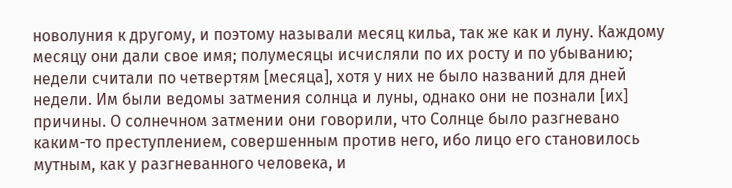новолуния к другому, и поэтому называли месяц кильа, так же как и луну. Каждому месяцу они дали свое имя; полумесяцы исчисляли по их росту и по убыванию; недели считали по четвертям [месяца], хотя у них не было названий для дней недели. Им были ведомы затмения солнца и луны, однако они не познали [их] причины. О солнечном затмении они говорили, что Солнце было разгневано каким-то преступлением, совершенным против него, ибо лицо его становилось мутным, как у разгневанного человека, и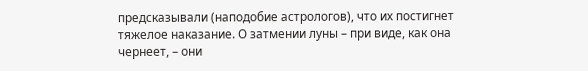предсказывали (наподобие астрологов), что их постигнет тяжелое наказание. О затмении луны – при виде, как она чернеет, – они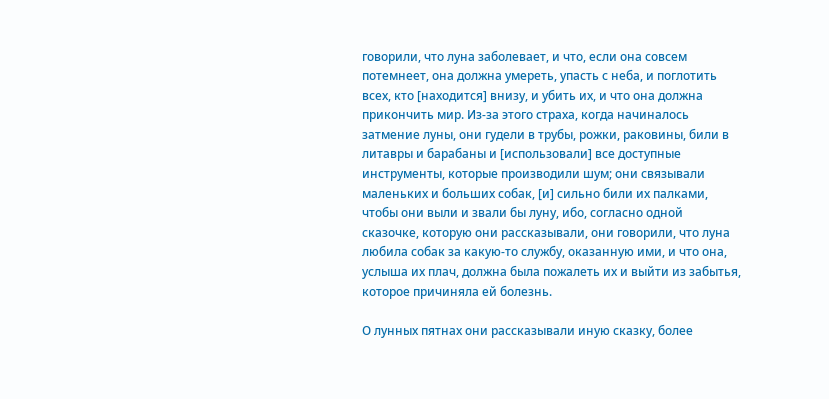говорили, что луна заболевает, и что, если она совсем потемнеет, она должна умереть, упасть с неба, и поглотить всех, кто [находится] внизу, и убить их, и что она должна прикончить мир. Из-за этого страха, когда начиналось затмение луны, они гудели в трубы, рожки, раковины, били в литавры и барабаны и [использовали] все доступные инструменты, которые производили шум; они связывали маленьких и больших собак, [и] сильно били их палками, чтобы они выли и звали бы луну, ибо, согласно одной сказочке, которую они рассказывали, они говорили, что луна любила собак за какую-то службу, оказанную ими, и что она, услыша их плач, должна была пожалеть их и выйти из забытья, которое причиняла ей болезнь.

О лунных пятнах они рассказывали иную сказку, более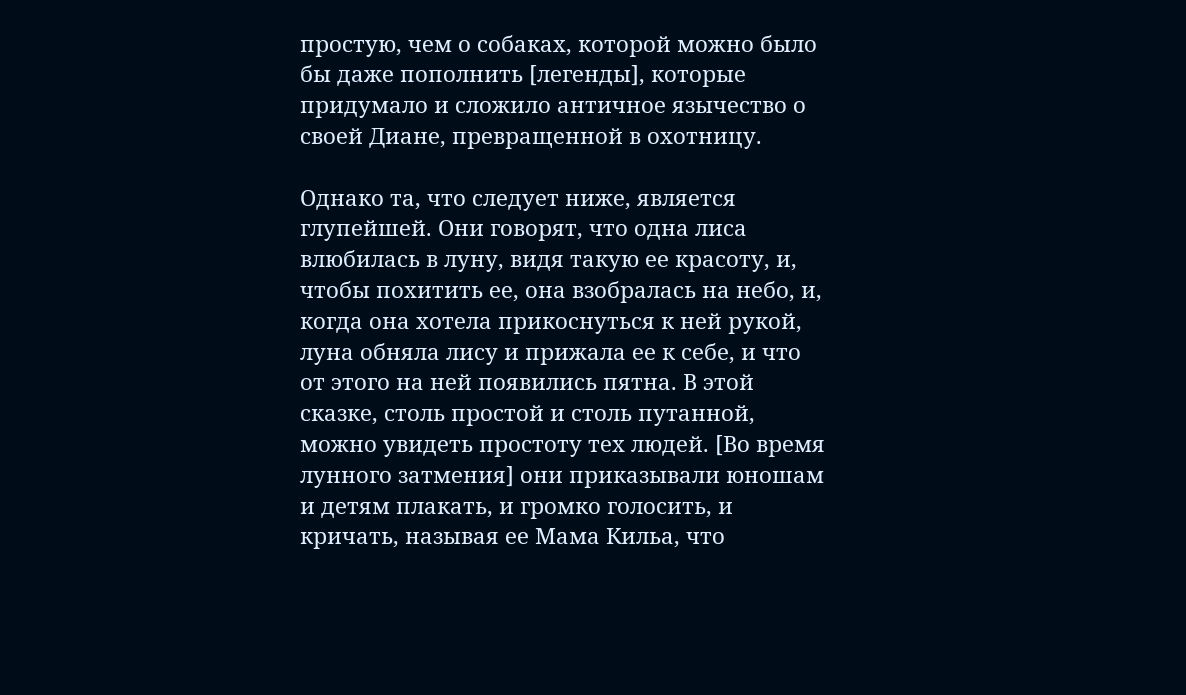простую, чем о собаках, которой можно было бы даже пополнить [легенды], которые придумало и сложило античное язычество о своей Диане, превращенной в охотницу.

Однако та, что следует ниже, является глупейшей. Они говорят, что одна лиса влюбилась в луну, видя такую ее красоту, и, чтобы похитить ее, она взобралась на небо, и, когда она хотела прикоснуться к ней рукой, луна обняла лису и прижала ее к себе, и что от этого на ней появились пятна. В этой сказке, столь простой и столь путанной, можно увидеть простоту тех людей. [Во время лунного затмения] они приказывали юношам и детям плакать, и громко голосить, и кричать, называя ее Мама Кильа, что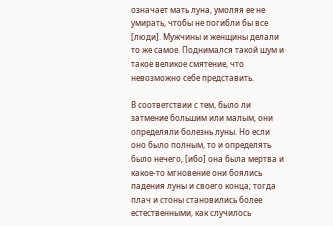означает мать луна, умоляя ее не умирать, чтобы не погибли бы все [люди]. Мужчины и женщины делали то же самое. Поднимался такой шум и такое великое смятение, что невозможно себе представить.

В соответствии с тем, было ли затмение большим или малым, они определяли болезнь луны. Но если оно было полным, то и определять было нечего, [ибо] она была мертва и какое-то мгновение они боялись падения луны и своего конца; тогда плач и стоны становились более естественными, как случилось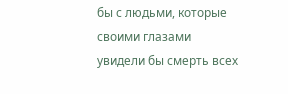бы с людьми, которые своими глазами увидели бы смерть всех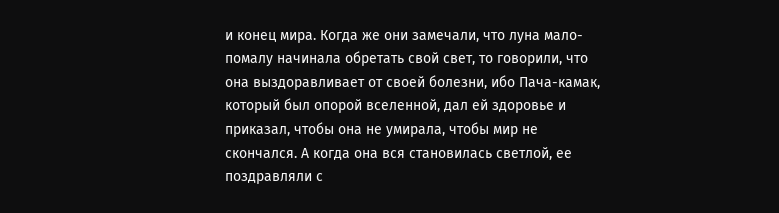и конец мира. Когда же они замечали, что луна мало-помалу начинала обретать свой свет, то говорили, что она выздоравливает от своей болезни, ибо Пача-камак, который был опорой вселенной, дал ей здоровье и приказал, чтобы она не умирала, чтобы мир не скончался. А когда она вся становилась светлой, ее поздравляли с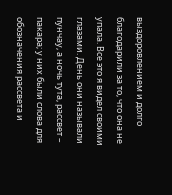выздоровлением и долго благодарили за то, что она не упала. Все это я видел своими глазами. День они называли пунчау, а ночь тута, рассвет – пакара; у них были слова для обозначения рассвета и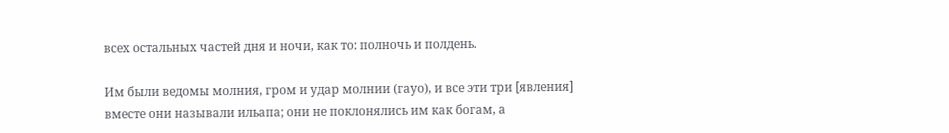всех остальных частей дня и ночи, как то: полночь и полдень.

Им были ведомы молния, гром и удар молнии (гауо), и все эти три [явления] вместе они называли ильапа; они не поклонялись им как богам, а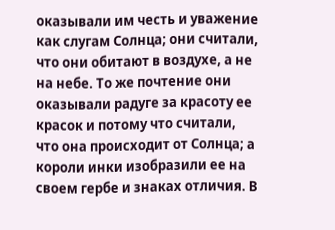оказывали им честь и уважение как слугам Солнца; они считали, что они обитают в воздухе, а не на небе. То же почтение они оказывали радуге за красоту ее красок и потому что считали, что она происходит от Солнца; а короли инки изобразили ее на своем гербе и знаках отличия. В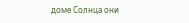доме Солнца они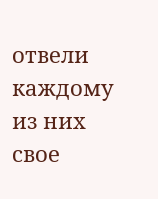отвели каждому из них свое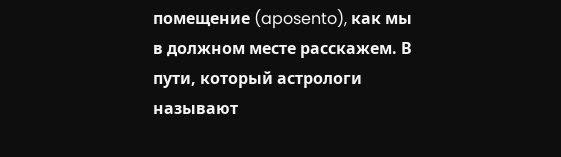помещение (aposento), как мы в должном месте расскажем. В пути, который астрологи называют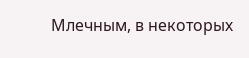Млечным, в некоторых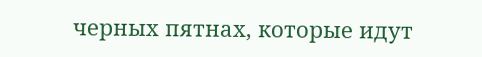черных пятнах, которые идут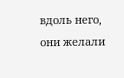вдоль него, они желали